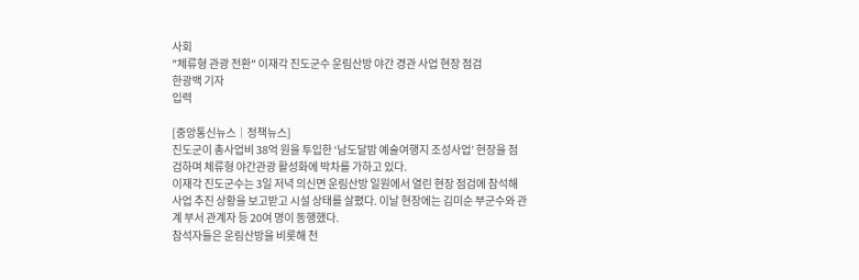사회
"체류형 관광 전환" 이재각 진도군수 운림산방 야간 경관 사업 현장 점검
한광백 기자
입력

[중앙통신뉴스│정책뉴스]
진도군이 총사업비 38억 원을 투입한 ‘남도달밤 예술여행지 조성사업’ 현장을 점검하며 체류형 야간관광 활성화에 박차를 가하고 있다.
이재각 진도군수는 3일 저녁 의신면 운림산방 일원에서 열린 현장 점검에 참석해 사업 추진 상황을 보고받고 시설 상태를 살폈다. 이날 현장에는 김미순 부군수와 관계 부서 관계자 등 20여 명이 동행했다.
참석자들은 운림산방을 비롯해 천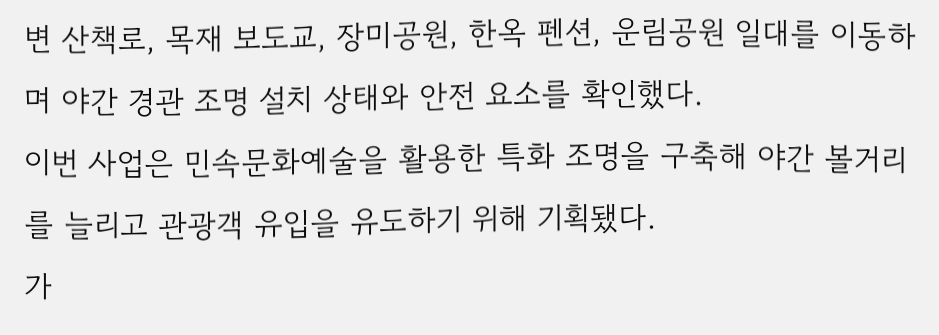변 산책로, 목재 보도교, 장미공원, 한옥 펜션, 운림공원 일대를 이동하며 야간 경관 조명 설치 상태와 안전 요소를 확인했다.
이번 사업은 민속문화예술을 활용한 특화 조명을 구축해 야간 볼거리를 늘리고 관광객 유입을 유도하기 위해 기획됐다.
가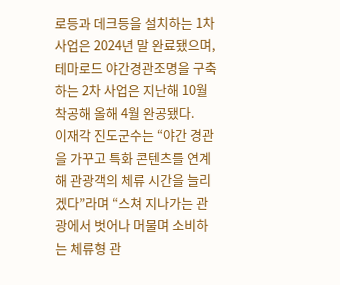로등과 데크등을 설치하는 1차 사업은 2024년 말 완료됐으며, 테마로드 야간경관조명을 구축하는 2차 사업은 지난해 10월 착공해 올해 4월 완공됐다.
이재각 진도군수는 “야간 경관을 가꾸고 특화 콘텐츠를 연계해 관광객의 체류 시간을 늘리겠다”라며 “스쳐 지나가는 관광에서 벗어나 머물며 소비하는 체류형 관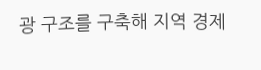광 구조를 구축해 지역 경제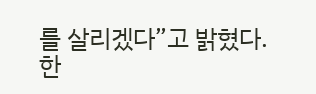를 살리겠다”고 밝혔다.
한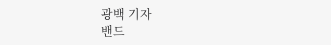광백 기자
밴드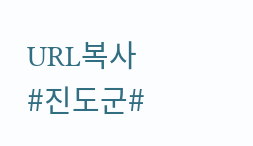URL복사
#진도군#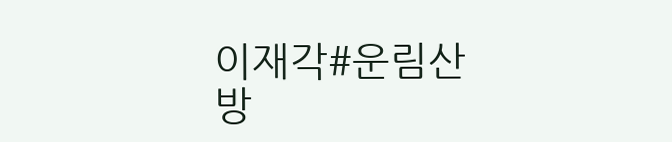이재각#운림산방